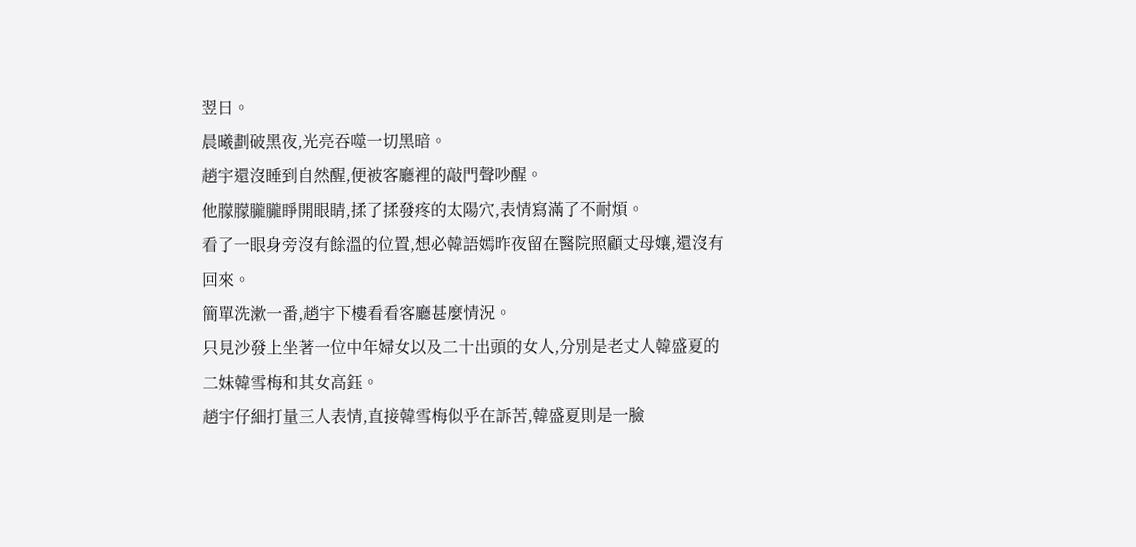翌日。
晨曦劃破黑夜,光亮吞噬一切黑暗。
趙宇還沒睡到自然醒,便被客廳裡的敲門聲吵醒。
他朦朦朧朧睜開眼睛,揉了揉發疼的太陽穴,表情寫滿了不耐煩。
看了一眼身旁沒有餘溫的位置,想必韓語嫣昨夜留在醫院照顧丈母孃,還沒有回來。
簡單洗漱一番,趙宇下樓看看客廳甚麼情況。
只見沙發上坐著一位中年婦女以及二十出頭的女人,分別是老丈人韓盛夏的二妹韓雪梅和其女高鈺。
趙宇仔細打量三人表情,直接韓雪梅似乎在訴苦,韓盛夏則是一臉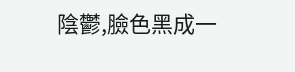陰鬱,臉色黑成一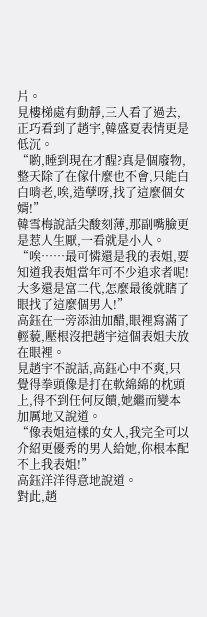片。
見樓梯處有動靜,三人看了過去,正巧看到了趙宇,韓盛夏表情更是低沉。
“喲,睡到現在才醒?真是個廢物,整天除了在傢什麼也不會,只能白白啃老,唉,造孽呀,找了這麼個女婿!”
韓雪梅說話尖酸刻薄,那副嘴臉更是惹人生厭,一看就是小人。
“唉……最可憐還是我的表姐,要知道我表姐當年可不少追求者呢!大多還是富二代,怎麼最後就瞎了眼找了這麼個男人!”
高鈺在一旁添油加醋,眼裡寫滿了輕藐,壓根沒把趙宇這個表姐夫放在眼裡。
見趙宇不說話,高鈺心中不爽,只覺得拳頭像是打在軟綿綿的枕頭上,得不到任何反饋,她繼而變本加厲地又說道。
“像表姐這樣的女人,我完全可以介紹更優秀的男人給她,你根本配不上我表姐!”
高鈺洋洋得意地說道。
對此,趙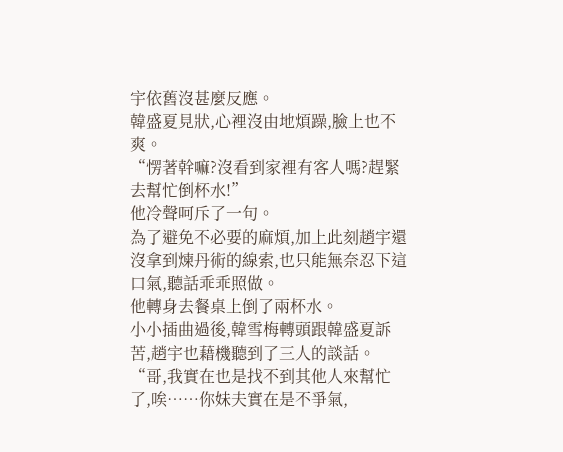宇依舊沒甚麼反應。
韓盛夏見狀,心裡沒由地煩躁,臉上也不爽。
“愣著幹嘛?沒看到家裡有客人嗎?趕緊去幫忙倒杯水!”
他冷聲呵斥了一句。
為了避免不必要的麻煩,加上此刻趙宇還沒拿到煉丹術的線索,也只能無奈忍下這口氣,聽話乖乖照做。
他轉身去餐桌上倒了兩杯水。
小小插曲過後,韓雪梅轉頭跟韓盛夏訴苦,趙宇也藉機聽到了三人的談話。
“哥,我實在也是找不到其他人來幫忙了,唉……你妹夫實在是不爭氣,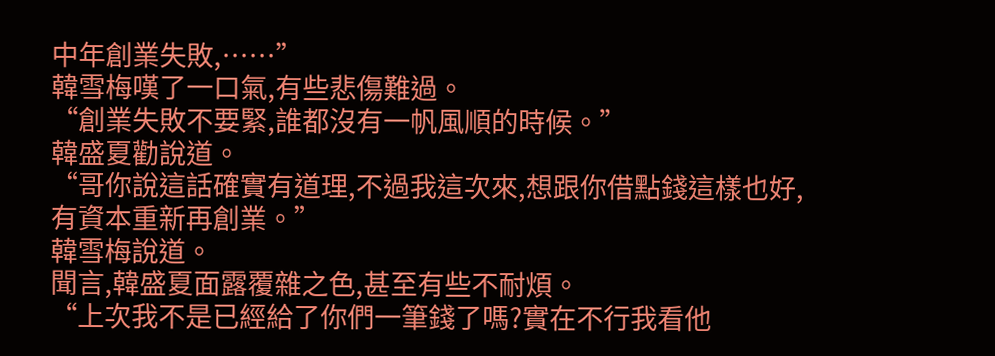中年創業失敗,……”
韓雪梅嘆了一口氣,有些悲傷難過。
“創業失敗不要緊,誰都沒有一帆風順的時候。”
韓盛夏勸說道。
“哥你說這話確實有道理,不過我這次來,想跟你借點錢這樣也好,有資本重新再創業。”
韓雪梅說道。
聞言,韓盛夏面露覆雜之色,甚至有些不耐煩。
“上次我不是已經給了你們一筆錢了嗎?實在不行我看他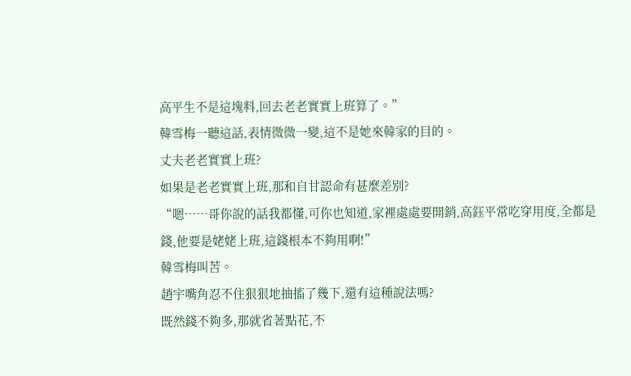高平生不是這塊料,回去老老實實上班算了。”
韓雪梅一聽這話,表情微微一變,這不是她來韓家的目的。
丈夫老老實實上班?
如果是老老實實上班,那和自甘認命有甚麼差別?
“嗯……哥你說的話我都懂,可你也知道,家裡處處要開銷,高鈺平常吃穿用度,全都是錢,他要是姥姥上班,這錢根本不夠用啊!”
韓雪梅叫苦。
趙宇嘴角忍不住狠狠地抽搐了幾下,還有這種說法嗎?
既然錢不夠多,那就省著點花,不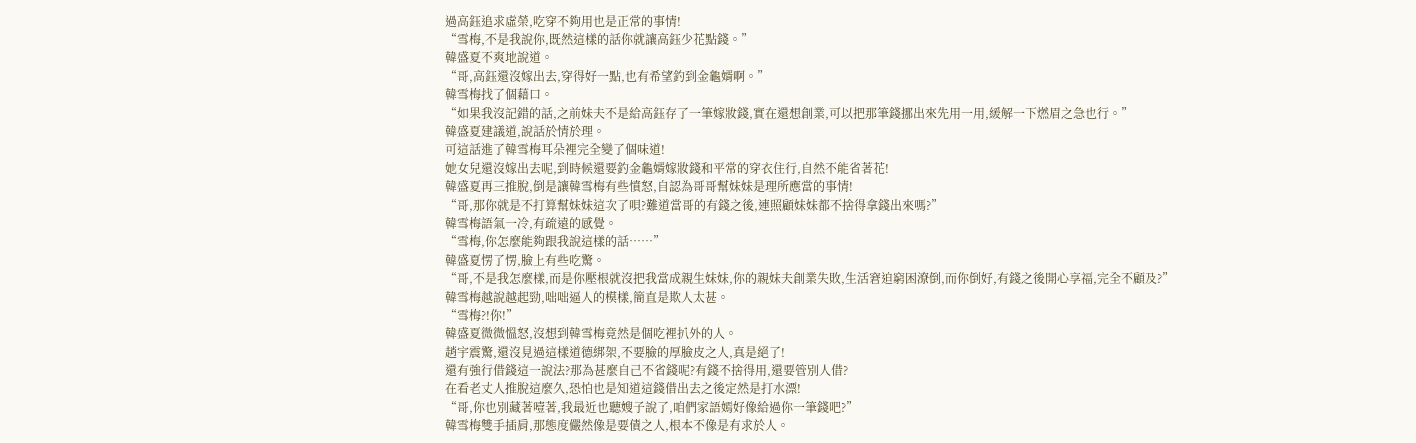過高鈺追求虛榮,吃穿不夠用也是正常的事情!
“雪梅,不是我說你,既然這樣的話你就讓高鈺少花點錢。”
韓盛夏不爽地說道。
“哥,高鈺還沒嫁出去,穿得好一點,也有希望釣到金龜婿啊。”
韓雪梅找了個藉口。
“如果我沒記錯的話,之前妹夫不是給高鈺存了一筆嫁妝錢,實在還想創業,可以把那筆錢挪出來先用一用,緩解一下燃眉之急也行。”
韓盛夏建議道,說話於情於理。
可這話進了韓雪梅耳朵裡完全變了個味道!
她女兒還沒嫁出去呢,到時候還要釣金龜婿嫁妝錢和平常的穿衣住行,自然不能省著花!
韓盛夏再三推脫,倒是讓韓雪梅有些憤怒,自認為哥哥幫妹妹是理所應當的事情!
“哥,那你就是不打算幫妹妹這次了唄?難道當哥的有錢之後,連照顧妹妹都不捨得拿錢出來嗎?”
韓雪梅語氣一冷,有疏遠的感覺。
“雪梅,你怎麼能夠跟我說這樣的話……”
韓盛夏愣了愣,臉上有些吃驚。
“哥,不是我怎麼樣,而是你壓根就沒把我當成親生妹妹,你的親妹夫創業失敗,生活窘迫窮困潦倒,而你倒好,有錢之後開心享福,完全不顧及?”
韓雪梅越說越起勁,咄咄逼人的模樣,簡直是欺人太甚。
“雪梅?!你!”
韓盛夏微微慍怒,沒想到韓雪梅竟然是個吃裡扒外的人。
趙宇震驚,還沒見過這樣道德綁架,不要臉的厚臉皮之人,真是絕了!
還有強行借錢這一說法?那為甚麼自己不省錢呢?有錢不捨得用,還要管別人借?
在看老丈人推脫這麼久,恐怕也是知道這錢借出去之後定然是打水漂!
“哥,你也別藏著噎著,我最近也聽嫂子說了,咱們家語嫣好像給過你一筆錢吧?”
韓雪梅雙手插肩,那態度儼然像是要債之人,根本不像是有求於人。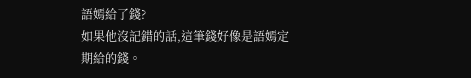語嫣給了錢?
如果他沒記錯的話,這筆錢好像是語嫣定期給的錢。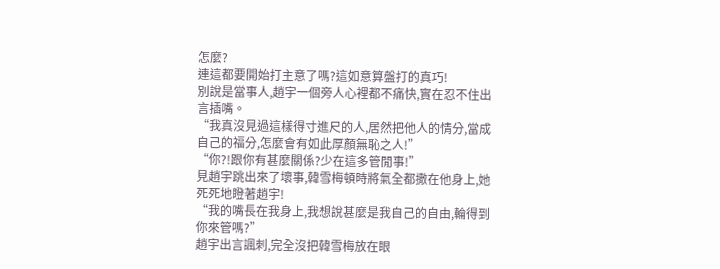怎麼?
連這都要開始打主意了嗎?這如意算盤打的真巧!
別說是當事人,趙宇一個旁人心裡都不痛快,實在忍不住出言插嘴。
“我真沒見過這樣得寸進尺的人,居然把他人的情分,當成自己的福分,怎麼會有如此厚顏無恥之人!”
“你?!跟你有甚麼關係?少在這多管閒事!”
見趙宇跳出來了壞事,韓雪梅頓時將氣全都撒在他身上,她死死地瞪著趙宇!
“我的嘴長在我身上,我想說甚麼是我自己的自由,輪得到你來管嗎?”
趙宇出言諷刺,完全沒把韓雪梅放在眼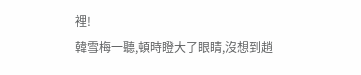裡!
韓雪梅一聽,頓時瞪大了眼睛,沒想到趙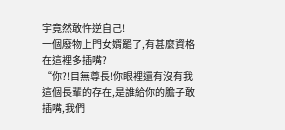宇竟然敢忤逆自己!
一個廢物上門女婿罷了,有甚麼資格在這裡多插嘴?
“你?!目無尊長!你眼裡還有沒有我這個長輩的存在,是誰給你的膽子敢插嘴,我們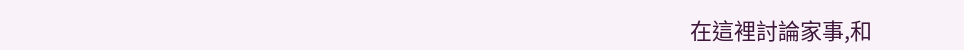在這裡討論家事,和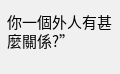你一個外人有甚麼關係?”